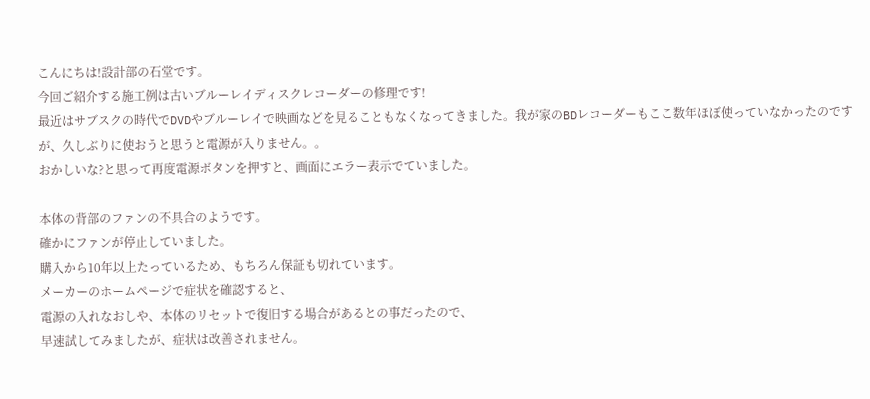こんにちは!設計部の石堂です。
今回ご紹介する施工例は古いブルーレイディスクレコーダーの修理です!
最近はサブスクの時代でDVDやブルーレイで映画などを見ることもなくなってきました。我が家のBDレコーダーもここ数年ほぼ使っていなかったのですが、久しぶりに使おうと思うと電源が入りません。。
おかしいな?と思って再度電源ボタンを押すと、画面にエラー表示でていました。

本体の背部のファンの不具合のようです。
確かにファンが停止していました。
購入から10年以上たっているため、もちろん保証も切れています。
メーカーのホームページで症状を確認すると、
電源の入れなおしや、本体のリセットで復旧する場合があるとの事だったので、
早速試してみましたが、症状は改善されません。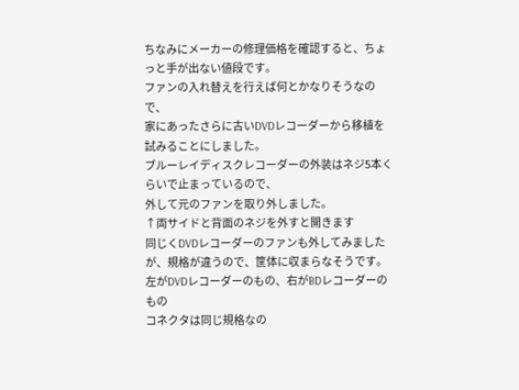ちなみにメーカーの修理価格を確認すると、ちょっと手が出ない値段です。
ファンの入れ替えを行えば何とかなりそうなので、
家にあったさらに古いDVDレコーダーから移植を試みることにしました。
ブルーレイディスクレコーダーの外装はネジ5本くらいで止まっているので、
外して元のファンを取り外しました。
↑両サイドと背面のネジを外すと開きます
同じくDVDレコーダーのファンも外してみましたが、規格が違うので、筐体に収まらなそうです。
左がDVDレコーダーのもの、右がBDレコーダーのもの
コネクタは同じ規格なの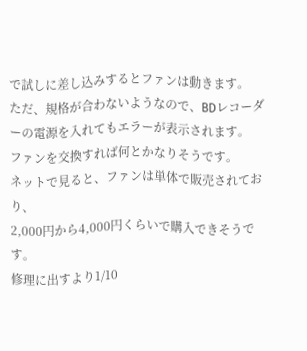で試しに差し込みするとファンは動きます。
ただ、規格が合わないようなので、BDレコーダーの電源を入れてもエラーが表示されます。
ファンを交換すれば何とかなりそうです。
ネットで見ると、ファンは単体で販売されており、
2,000円から4,000円くらいで購入できそうです。
修理に出すより1/10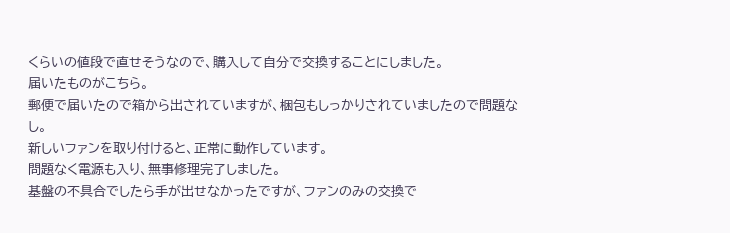くらいの値段で直せそうなので、購入して自分で交換することにしました。
届いたものがこちら。
郵便で届いたので箱から出されていますが、梱包もしっかりされていましたので問題なし。
新しいファンを取り付けると、正常に動作しています。
問題なく電源も入り、無事修理完了しました。
基盤の不具合でしたら手が出せなかったですが、ファンのみの交換で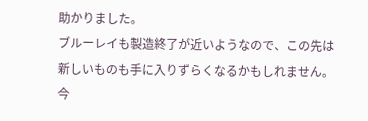助かりました。
ブルーレイも製造終了が近いようなので、この先は新しいものも手に入りずらくなるかもしれません。
今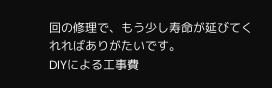回の修理で、もう少し寿命が延びてくれればありがたいです。
DIYによる工事費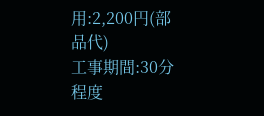用:2,200円(部品代)
工事期間:30分程度